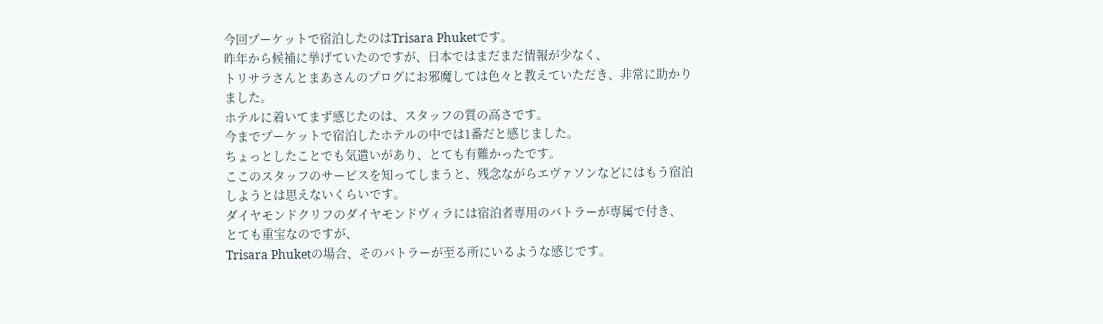今回プーケットで宿泊したのはTrisara Phuketです。
昨年から候補に挙げていたのですが、日本ではまだまだ情報が少なく、
トリサラさんとまあさんのプログにお邪魔しては色々と教えていただき、非常に助かりました。
ホテルに着いてまず感じたのは、スタッフの質の高さです。
今までプーケットで宿泊したホテルの中では1番だと感じました。
ちょっとしたことでも気遣いがあり、とても有難かったです。
ここのスタッフのサービスを知ってしまうと、残念ながらエヴァソンなどにはもう宿泊しようとは思えないくらいです。
ダイヤモンドクリフのダイヤモンドヴィラには宿泊者専用のバトラーが専属で付き、
とても重宝なのですが、
Trisara Phuketの場合、そのバトラーが至る所にいるような感じです。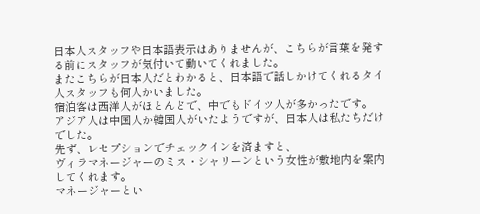日本人スタッフや日本語表示はありませんが、こちらが言葉を発する前にスタッフが気付いて動いてくれました。
またこちらが日本人だとわかると、日本語で話しかけてくれるタイ人スタッフも何人かいました。
宿泊客は西洋人がほとんどで、中でもドイツ人が多かったです。
アジア人は中国人か韓国人がいたようですが、日本人は私たちだけでした。
先ず、レセプションでチェックインを済ますと、
ヴィラマネージャーのミス・シャリーンという女性が敷地内を案内してくれます。
マネージャーとい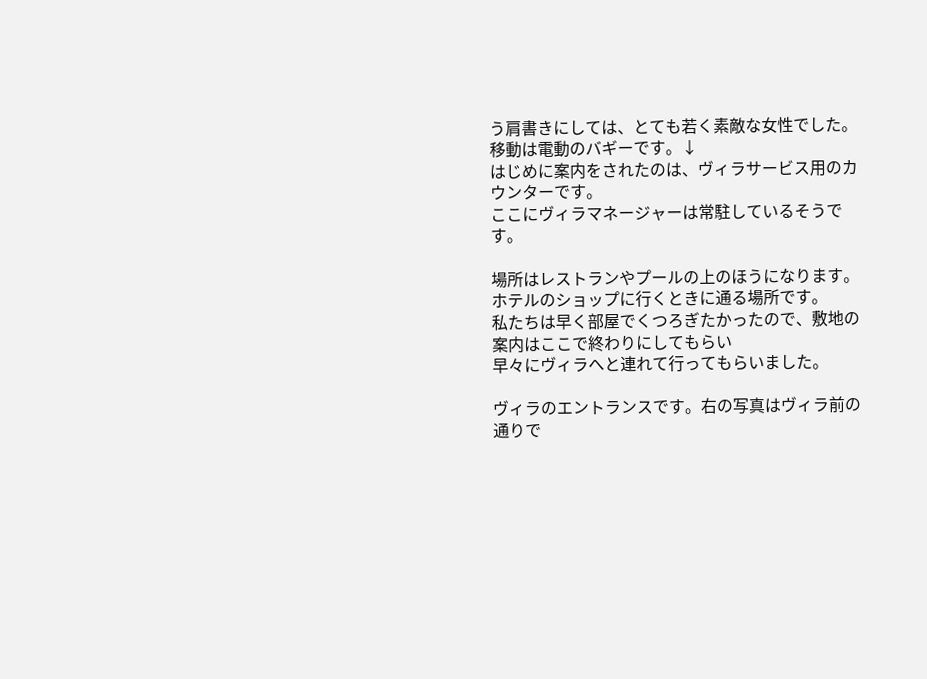う肩書きにしては、とても若く素敵な女性でした。
移動は電動のバギーです。↓
はじめに案内をされたのは、ヴィラサービス用のカウンターです。
ここにヴィラマネージャーは常駐しているそうです。

場所はレストランやプールの上のほうになります。 ホテルのショップに行くときに通る場所です。
私たちは早く部屋でくつろぎたかったので、敷地の案内はここで終わりにしてもらい
早々にヴィラへと連れて行ってもらいました。

ヴィラのエントランスです。右の写真はヴィラ前の通りで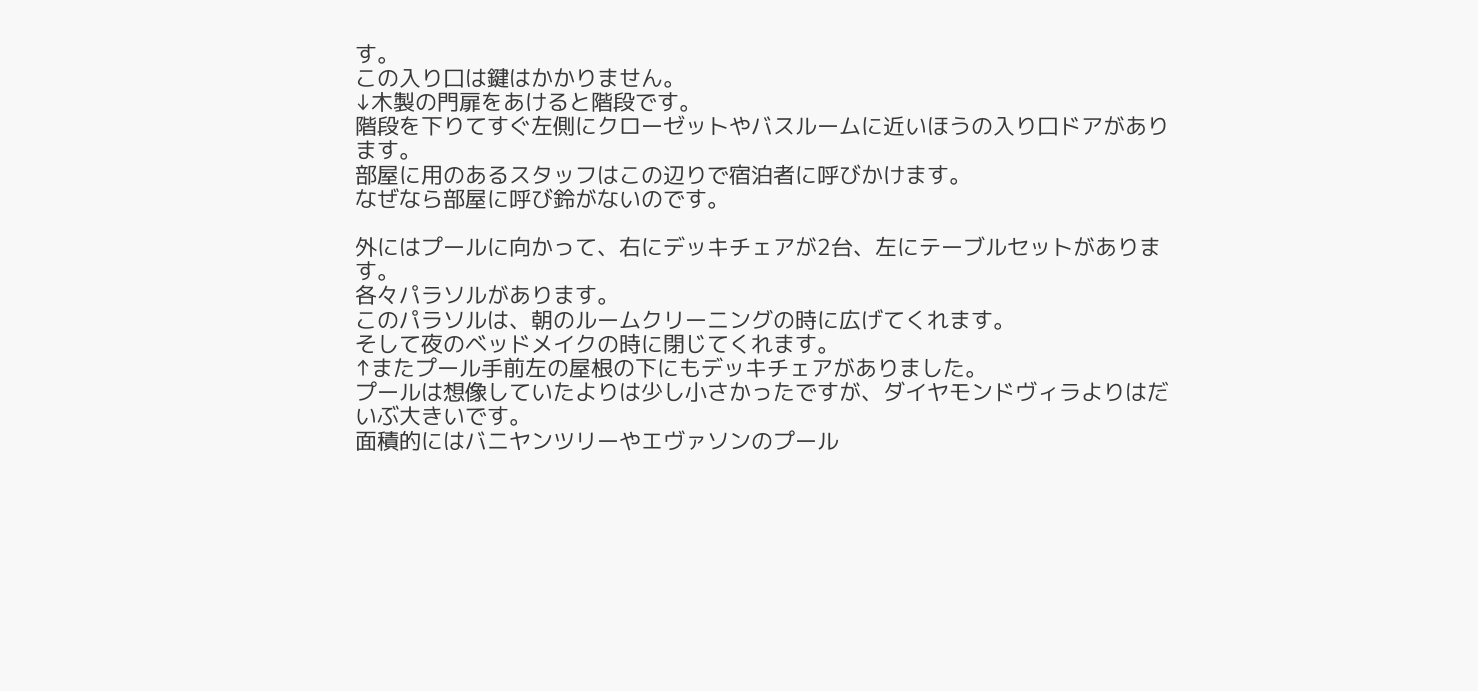す。
この入り口は鍵はかかりません。
↓木製の門扉をあけると階段です。
階段を下りてすぐ左側にクローゼットやバスルームに近いほうの入り口ドアがあります。
部屋に用のあるスタッフはこの辺りで宿泊者に呼びかけます。
なぜなら部屋に呼び鈴がないのです。

外にはプールに向かって、右にデッキチェアが2台、左にテーブルセットがあります。
各々パラソルがあります。
このパラソルは、朝のルームクリーニングの時に広げてくれます。
そして夜のベッドメイクの時に閉じてくれます。
↑またプール手前左の屋根の下にもデッキチェアがありました。
プールは想像していたよりは少し小さかったですが、ダイヤモンドヴィラよりはだいぶ大きいです。
面積的にはバニヤンツリーやエヴァソンのプール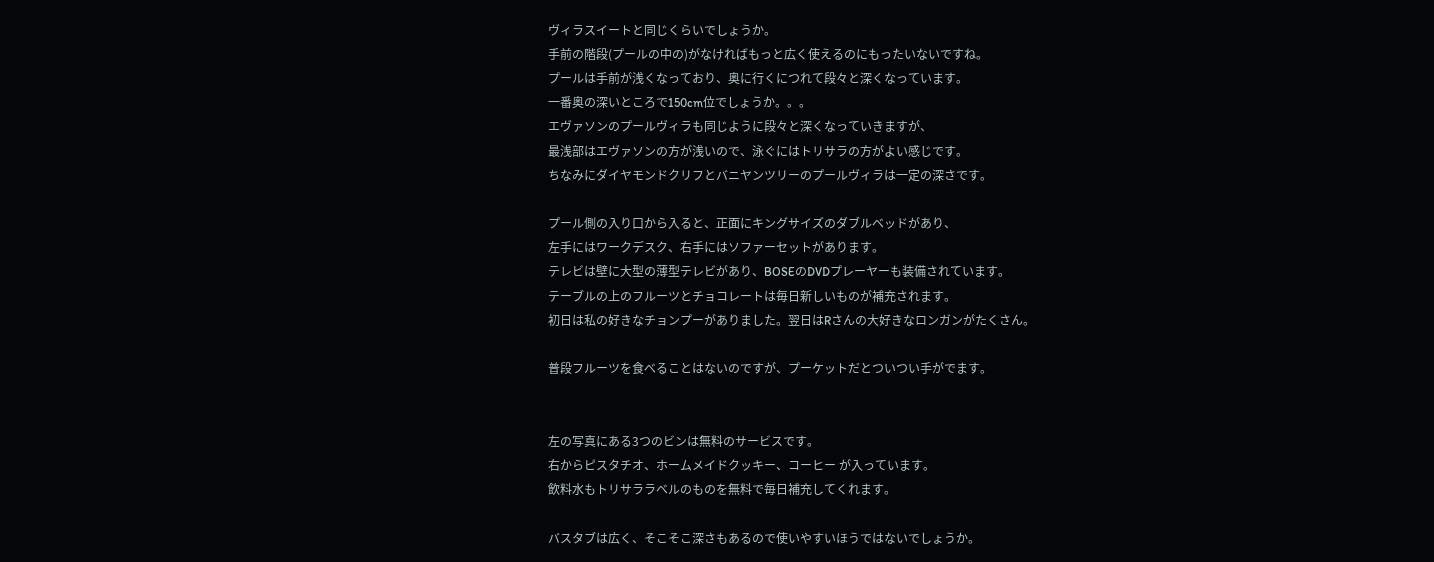ヴィラスイートと同じくらいでしょうか。
手前の階段(プールの中の)がなければもっと広く使えるのにもったいないですね。
プールは手前が浅くなっており、奥に行くにつれて段々と深くなっています。
一番奥の深いところで150cm位でしょうか。。。
エヴァソンのプールヴィラも同じように段々と深くなっていきますが、
最浅部はエヴァソンの方が浅いので、泳ぐにはトリサラの方がよい感じです。
ちなみにダイヤモンドクリフとバニヤンツリーのプールヴィラは一定の深さです。

プール側の入り口から入ると、正面にキングサイズのダブルベッドがあり、
左手にはワークデスク、右手にはソファーセットがあります。
テレビは壁に大型の薄型テレビがあり、BOSEのDVDプレーヤーも装備されています。
テーブルの上のフルーツとチョコレートは毎日新しいものが補充されます。
初日は私の好きなチョンプーがありました。翌日はRさんの大好きなロンガンがたくさん。

普段フルーツを食べることはないのですが、プーケットだとついつい手がでます。


左の写真にある3つのビンは無料のサービスです。
右からピスタチオ、ホームメイドクッキー、コーヒー が入っています。
飲料水もトリサララベルのものを無料で毎日補充してくれます。

バスタブは広く、そこそこ深さもあるので使いやすいほうではないでしょうか。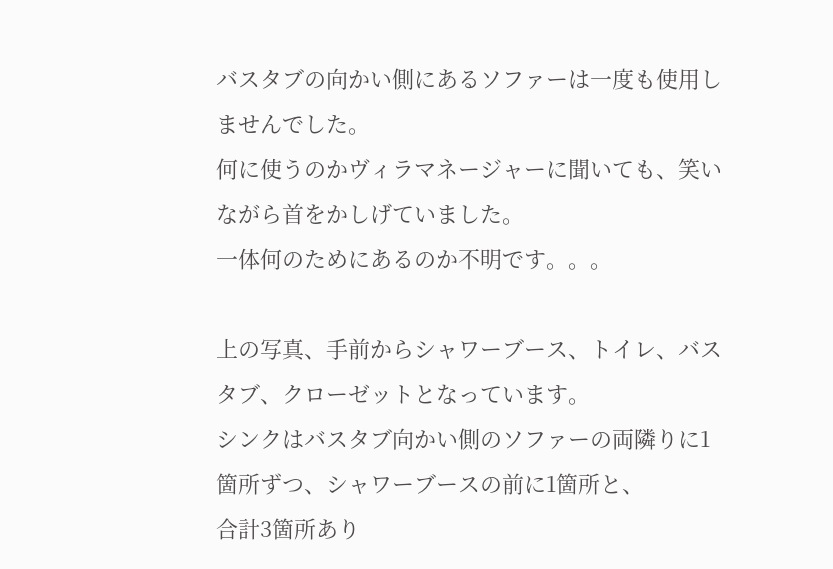バスタブの向かい側にあるソファーは一度も使用しませんでした。
何に使うのかヴィラマネージャーに聞いても、笑いながら首をかしげていました。
一体何のためにあるのか不明です。。。

上の写真、手前からシャワーブース、トイレ、バスタブ、クローゼットとなっています。
シンクはバスタブ向かい側のソファーの両隣りに1箇所ずつ、シャワーブースの前に1箇所と、
合計3箇所あり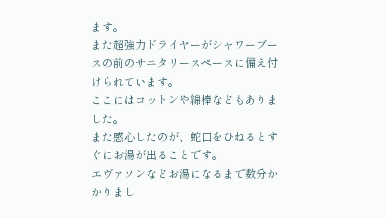ます。
また超強力ドライヤーがシャワーブースの前のサニタリースペースに備え付けられています。
ここにはコットンや綿棒などもありました。
また感心したのが、蛇口をひねるとすぐにお湯が出ることです。
エヴァソンなどお湯になるまで数分かかりまし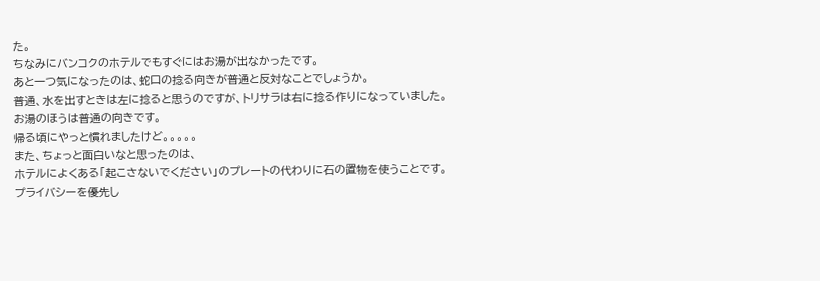た。
ちなみにバンコクのホテルでもすぐにはお湯が出なかったです。
あと一つ気になったのは、蛇口の捻る向きが普通と反対なことでしょうか。
普通、水を出すときは左に捻ると思うのですが、トリサラは右に捻る作りになっていました。
お湯のほうは普通の向きです。
帰る頃にやっと慣れましたけど。。。。。
また、ちょっと面白いなと思ったのは、
ホテルによくある「起こさないでください」のプレートの代わりに石の置物を使うことです。
プライバシーを優先し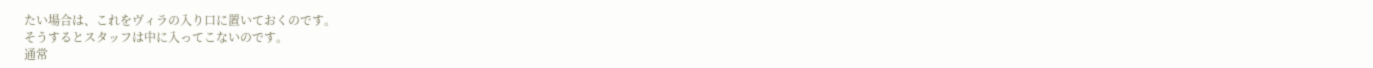たい場合は、これをヴィラの入り口に置いておくのです。
そうするとスタッフは中に入ってこないのです。
通常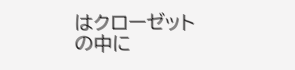はクローゼットの中に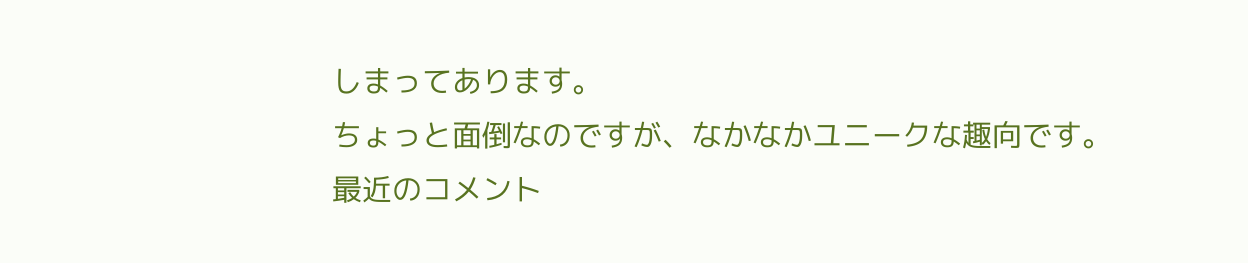しまってあります。
ちょっと面倒なのですが、なかなかユニークな趣向です。
最近のコメント